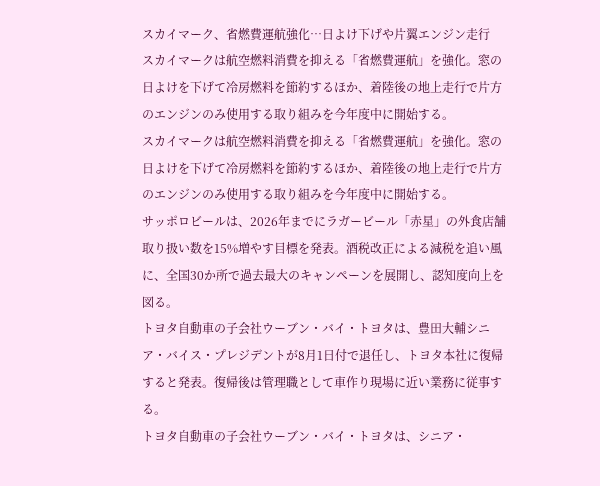スカイマーク、省燃費運航強化…日よけ下げや片翼エンジン走行
スカイマークは航空燃料消費を抑える「省燃費運航」を強化。窓の日よけを下げて冷房燃料を節約するほか、着陸後の地上走行で片方のエンジンのみ使用する取り組みを今年度中に開始する。
スカイマークは航空燃料消費を抑える「省燃費運航」を強化。窓の日よけを下げて冷房燃料を節約するほか、着陸後の地上走行で片方のエンジンのみ使用する取り組みを今年度中に開始する。
サッポロビールは、2026年までにラガービール「赤星」の外食店舗取り扱い数を15%増やす目標を発表。酒税改正による減税を追い風に、全国30か所で過去最大のキャンペーンを展開し、認知度向上を図る。
トヨタ自動車の子会社ウーブン・バイ・トヨタは、豊田大輔シニア・バイス・プレジデントが8月1日付で退任し、トヨタ本社に復帰すると発表。復帰後は管理職として車作り現場に近い業務に従事する。
トヨタ自動車の子会社ウーブン・バイ・トヨタは、シニア・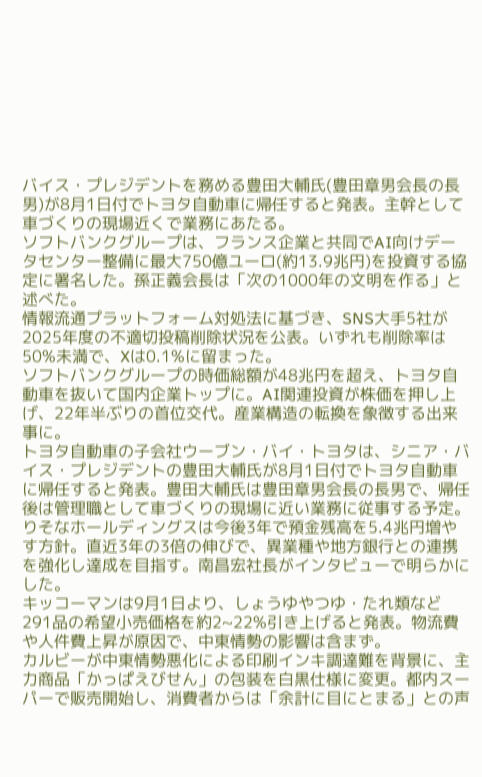バイス・プレジデントを務める豊田大輔氏(豊田章男会長の長男)が8月1日付でトヨタ自動車に帰任すると発表。主幹として車づくりの現場近くで業務にあたる。
ソフトバンクグループは、フランス企業と共同でAI向けデータセンター整備に最大750億ユーロ(約13.9兆円)を投資する協定に署名した。孫正義会長は「次の1000年の文明を作る」と述べた。
情報流通プラットフォーム対処法に基づき、SNS大手5社が2025年度の不適切投稿削除状況を公表。いずれも削除率は50%未満で、Xは0.1%に留まった。
ソフトバンクグループの時価総額が48兆円を超え、トヨタ自動車を抜いて国内企業トップに。AI関連投資が株価を押し上げ、22年半ぶりの首位交代。産業構造の転換を象徴する出来事に。
トヨタ自動車の子会社ウーブン・バイ・トヨタは、シニア・バイス・プレジデントの豊田大輔氏が8月1日付でトヨタ自動車に帰任すると発表。豊田大輔氏は豊田章男会長の長男で、帰任後は管理職として車づくりの現場に近い業務に従事する予定。
りそなホールディングスは今後3年で預金残高を5.4兆円増やす方針。直近3年の3倍の伸びで、異業種や地方銀行との連携を強化し達成を目指す。南昌宏社長がインタビューで明らかにした。
キッコーマンは9月1日より、しょうゆやつゆ・たれ類など291品の希望小売価格を約2~22%引き上げると発表。物流費や人件費上昇が原因で、中東情勢の影響は含まず。
カルビーが中東情勢悪化による印刷インキ調達難を背景に、主力商品「かっぱえびせん」の包装を白黒仕様に変更。都内スーパーで販売開始し、消費者からは「余計に目にとまる」との声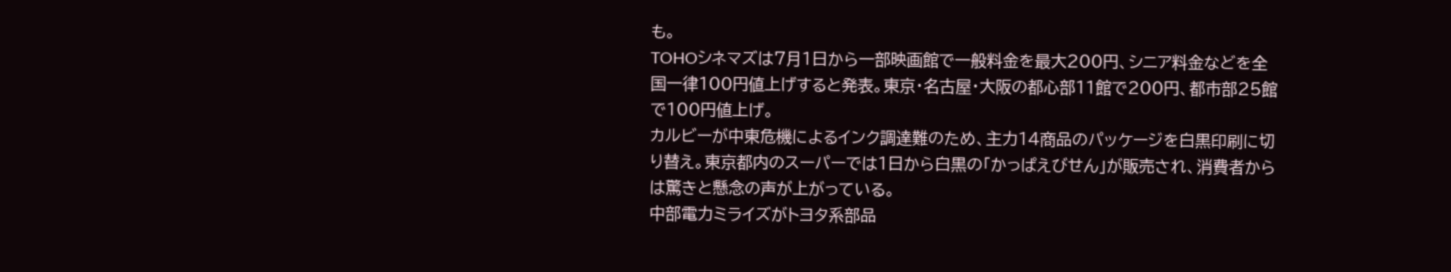も。
TOHOシネマズは7月1日から一部映画館で一般料金を最大200円、シニア料金などを全国一律100円値上げすると発表。東京・名古屋・大阪の都心部11館で200円、都市部25館で100円値上げ。
カルビーが中東危機によるインク調達難のため、主力14商品のパッケージを白黒印刷に切り替え。東京都内のスーパーでは1日から白黒の「かっぱえびせん」が販売され、消費者からは驚きと懸念の声が上がっている。
中部電力ミライズがトヨタ系部品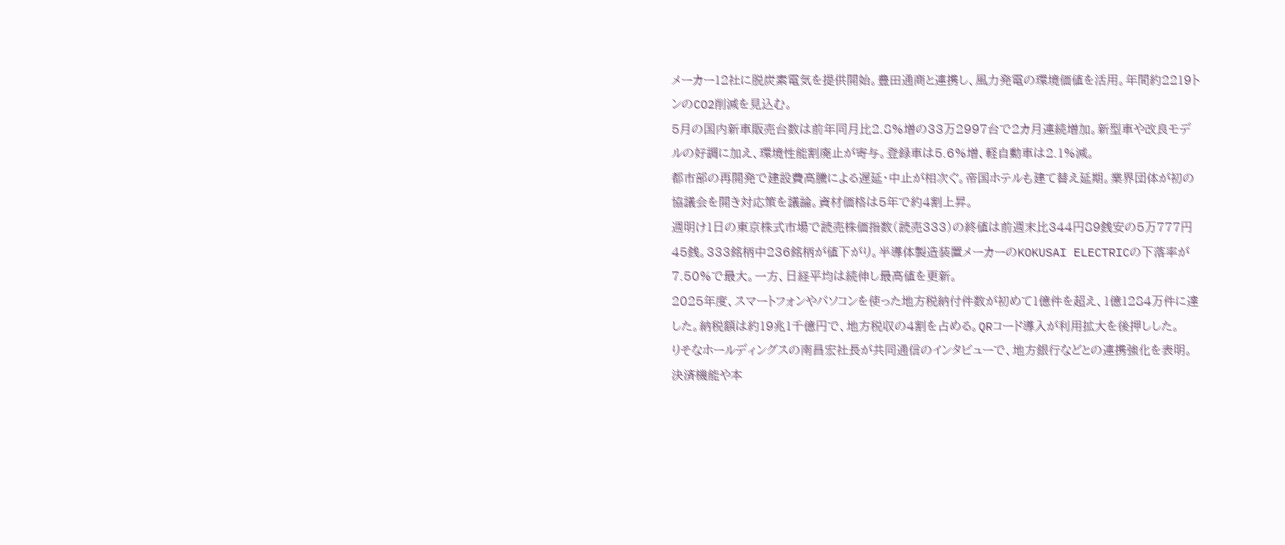メーカー12社に脱炭素電気を提供開始。豊田通商と連携し、風力発電の環境価値を活用。年間約2219トンのCO2削減を見込む。
5月の国内新車販売台数は前年同月比2.8%増の33万2997台で2カ月連続増加。新型車や改良モデルの好調に加え、環境性能割廃止が寄与。登録車は5.6%増、軽自動車は2.1%減。
都市部の再開発で建設費高騰による遅延・中止が相次ぐ。帝国ホテルも建て替え延期。業界団体が初の協議会を開き対応策を議論。資材価格は5年で約4割上昇。
週明け1日の東京株式市場で読売株価指数(読売333)の終値は前週末比344円89銭安の5万777円45銭。333銘柄中236銘柄が値下がり。半導体製造装置メーカーのKOKUSAI ELECTRICの下落率が7.50%で最大。一方、日経平均は続伸し最高値を更新。
2025年度、スマートフォンやパソコンを使った地方税納付件数が初めて1億件を超え、1億1284万件に達した。納税額は約19兆1千億円で、地方税収の4割を占める。QRコード導入が利用拡大を後押しした。
りそなホールディングスの南昌宏社長が共同通信のインタビューで、地方銀行などとの連携強化を表明。決済機能や本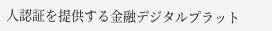人認証を提供する金融デジタルプラット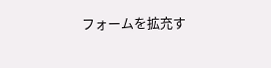フォームを拡充す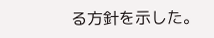る方針を示した。